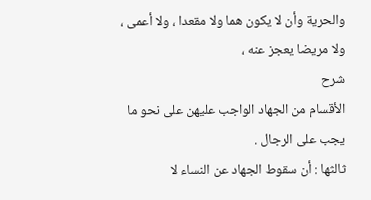والحرية وأن لا يكون هما ولا مقعدا ، ولا أعمى ، ولا مريضا يعجز عنه ،
شرح
الأقسام من الجهاد الواجب عليهن على نحو ما يجب على الرجال .
ثالثها : أن سقوط الجهاد عن النساء لا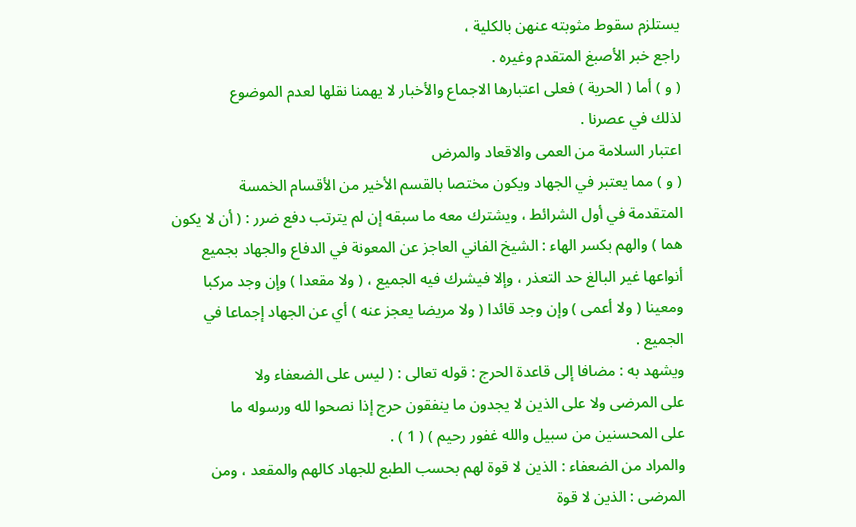يستلزم سقوط مثوبته عنهن بالكلية ،
راجع خبر الأصبغ المتقدم وغيره .
( و ) أما ( الحرية ) فعلى اعتبارها الاجماع والأخبار لا يهمنا نقلها لعدم الموضوع
لذلك في عصرنا .
اعتبار السلامة من العمى والاقعاد والمرض
( و ) مما يعتبر في الجهاد ويكون مختصا بالقسم الأخير من الأقسام الخمسة
المتقدمة في أول الشرائط ، ويشترك معه ما سبقه إن لم يترتب دفع ضرر : ( أن لا يكون
هما ) والهم بكسر الهاء : الشيخ الفاني العاجز عن المعونة في الدفاع والجهاد بجميع
أنواعها غير البالغ حد التعذر ، وإلا فيشرك فيه الجميع ، ( ولا مقعدا ) وإن وجد مركبا
ومعينا ( ولا أعمى ) وإن وجد قائدا ( ولا مريضا يعجز عنه ) أي عن الجهاد إجماعا في
الجميع .
ويشهد به : مضافا إلى قاعدة الحرج : قوله تعالى : ( ليس على الضعفاء ولا
على المرضى ولا على الذين لا يجدون ما ينفقون حرج إذا نصحوا لله ورسوله ما
على المحسنين من سبيل والله غفور رحيم ) ( 1 ) .
والمراد من الضعفاء : الذين لا قوة لهم بحسب الطبع للجهاد كالهم والمقعد ، ومن
المرضى : الذين لا قوة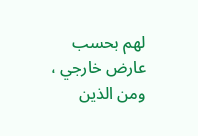لهم بحسب عارض خارجي ، ومن الذين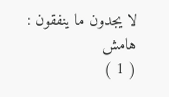لا يجدون ما ينفقون :
هامش
( 1 )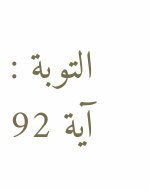التوبة : آية 92